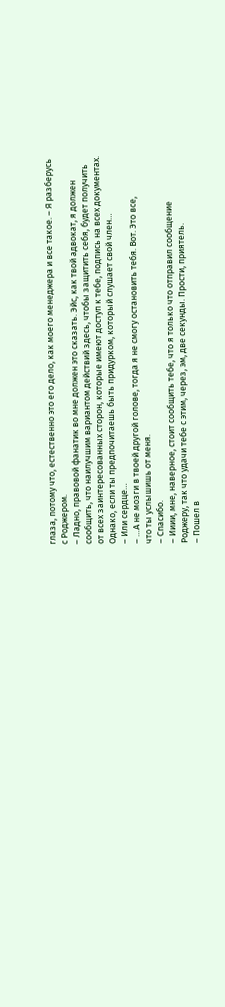глаза, потому что, естественно это его дело, как моего менеджера и все такое. – Я разберусь
с Роджером.
– Ладно, правовой фанатик во мне должен это сказать. Эйс, как твой адвокат, я должен
сообщить, что наилучшим вариантом действий здесь, чтобы защитить себя, будет получить
от всех заинтересованных сторон, которые имеют доступ к тебе, подпись на всех документах.
Однако, если ты предпочитаешь быть придурком, который слушает свой член…
– Или сердце…
– …А не мозги в твоей другой голове, тогда я не смогу остановить тебя. Вот. Это все,
что ты услышишь от меня.
– Спасибо.
– Ииии, мне, наверное, стоит сообщить тебе, что я только что отправил сообщение
Роджеру, так что удачи тебе с этим, через, эм, две секунды. Прости, приятель.
– Пошел в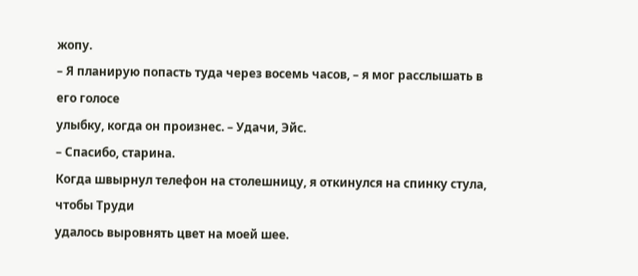жопу.
– Я планирую попасть туда через восемь часов, – я мог расслышать в его голосе
улыбку, когда он произнес. – Удачи, Эйс.
– Спасибо, старина.
Когда швырнул телефон на столешницу, я откинулся на спинку стула, чтобы Труди
удалось выровнять цвет на моей шее.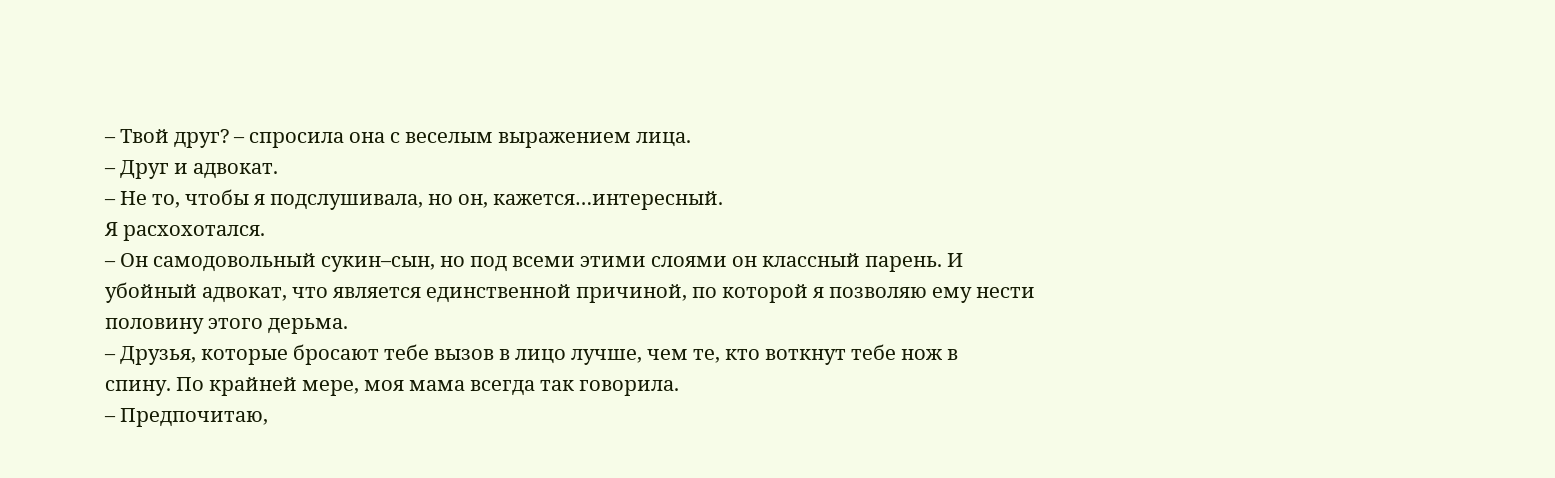– Твой друг? – спросила она с веселым выражением лица.
– Друг и адвокат.
– Не то, чтобы я подслушивала, но он, кажется…интересный.
Я расхохотался.
– Он самодовольный сукин–сын, но под всеми этими слоями он классный парень. И
убойный адвокат, что является единственной причиной, по которой я позволяю ему нести
половину этого дерьма.
– Друзья, которые бросают тебе вызов в лицо лучше, чем те, кто воткнут тебе нож в
спину. По крайней мере, моя мама всегда так говорила.
– Предпочитаю,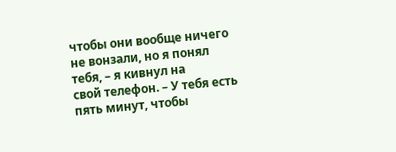чтобы они вообще ничего не вонзали, но я понял тебя, – я кивнул на
свой телефон. – У тебя есть пять минут, чтобы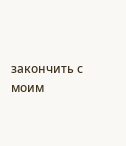закончить с моим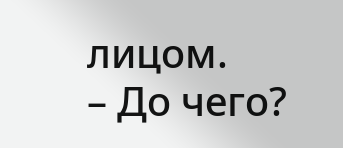лицом.
– До чего?